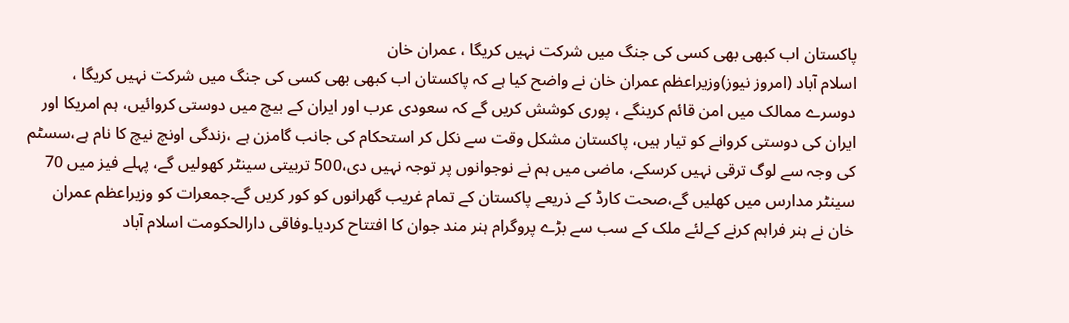پاکستان اب کبھی بھی کسی کی جنگ میں شرکت نہیں کریگا ، عمران خان
اسلام آباد (امروز نیوز)وزیراعظم عمران خان نے واضح کیا ہے کہ پاکستان اب کبھی بھی کسی کی جنگ میں شرکت نہیں کریگا ، دوسرے ممالک میں امن قائم کرینگے ، پوری کوشش کریں گے کہ سعودی عرب اور ایران کے بیچ میں دوستی کروائیں، ہم امریکا اور ایران کی دوستی کروانے کو تیار ہیں، پاکستان مشکل وقت سے نکل کر استحکام کی جانب گامزن ہے ،زندگی اونچ نیچ کا نام ہے،سسٹم کی وجہ سے لوگ ترقی نہیں کرسکے، ماضی میں ہم نے نوجوانوں پر توجہ نہیں دی،500 تربیتی سینٹر کھولیں گے، پہلے فیز میں 70 سینٹر مدارس میں کھلیں گے،صحت کارڈ کے ذریعے پاکستان کے تمام غریب گھرانوں کو کور کریں گے۔جمعرات کو وزیراعظم عمران خان نے ہنر فراہم کرنے کےلئے ملک کے سب سے بڑے پروگرام ہنر مند جوان کا افتتاح کردیا۔وفاقی دارالحکومت اسلام آباد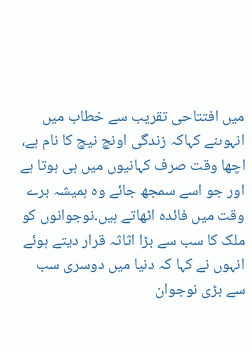میں افتتاحی تقریب سے خطاب میں انہوںنے کہاکہ زندگی اونچ نیچ کا نام ہے، اچھا وقت صرف کہانیوں میں ہی ہوتا ہے اور جو اسے سمجھ جائے وہ ہمیشہ برے وقت میں فائدہ اٹھاتے ہیں۔نوجوانوں کو ملک کا سب سے بڑا اثاثہ قرار دیتے ہوئے انہوں نے کہا کہ دنیا میں دوسری سب سے بڑی نوجوان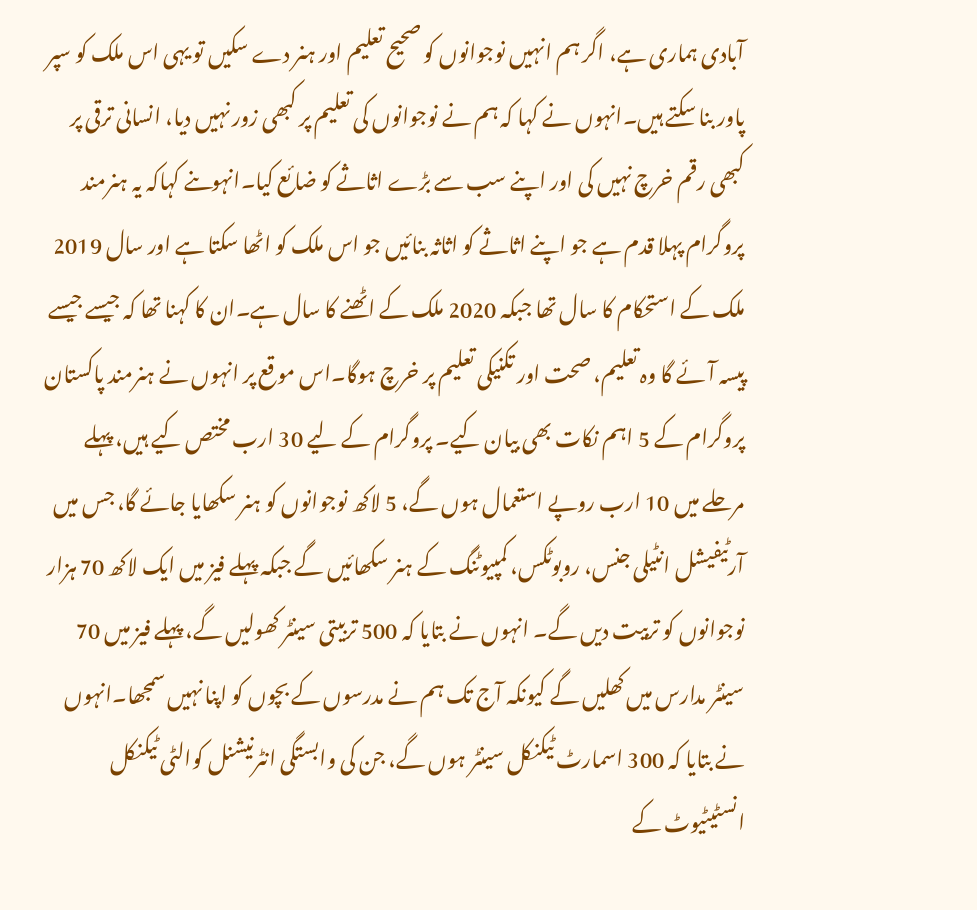آبادی ہماری ہے، اگر ہم انہیں نوجوانوں کو صحیح تعلیم اور ہنر دے سکیں تو یہی اس ملک کو سپر پاور بنا سکتے ہیں۔انہوں نے کہا کہ ہم نے نوجوانوں کی تعلیم پر کبھی زور نہیں دیا، انسانی ترقی پر کبھی رقم خرچ نہیں کی اور اپنے سب سے بڑے اثاثے کو ضائع کیا۔انہوںنے کہاکہ یہ ہنرمند پروگرام پہلا قدم ہے جو اپنے اثاثے کو اثاثہ بنائیں جو اس ملک کو اٹھا سکتا ہے اور سال 2019 ملک کے استحکام کا سال تھا جبکہ 2020 ملک کے اٹھنے کا سال ہے۔ان کا کہنا تھا کہ جیسے جیسے پیسہ آئے گا وہ تعلیم، صحت اور تکنیکی تعلیم پر خرچ ہوگا۔اس موقع پر انہوں نے ہنرمند پاکستان پروگرام کے 5 اہم نکات بھی بیان کیے۔ پروگرام کے لیے 30 ارب مختص کیے ہیں، پہلے مرحلے میں 10 ارب روپے استعمال ہوں گے، 5 لاکھ نوجوانوں کو ہنر سکھایا جائے گا، جس میں آرٹیفیشل انٹیلی جنس، روبوٹکس، کمپیوٹنگ کے ہنر سکھائیں گے جبکہ پہلے فیز میں ایک لاکھ 70 ہزار نوجوانوں کو تربیت دیں گے۔ انہوں نے بتایا کہ 500 تربیتی سینٹر کھولیں گے، پہلے فیز میں 70 سینٹر مدارس میں کھلیں گے کیونکہ آج تک ہم نے مدرسوں کے بچوں کو اپنا نہیں سمجھا۔انہوں نے بتایا کہ 300 اسمارٹ ٹیکنکل سینٹر ہوں گے، جن کی وابستگی انٹرنیشنل کوالٹی ٹیکنکل انسٹیٹیوٹ کے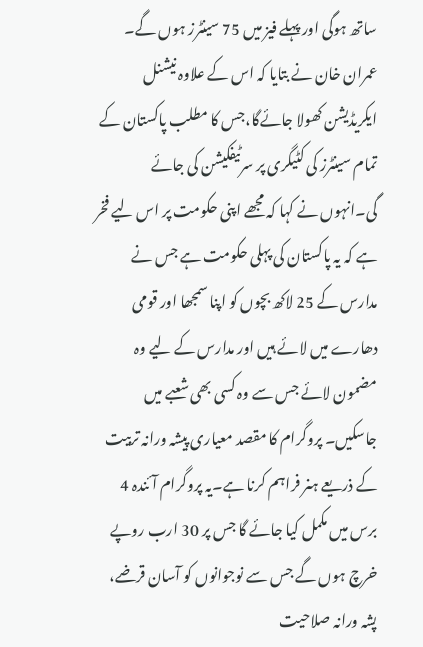ساتھ ہوگی اور پہلے فیز میں 75 سینٹرز ہوں گے۔ عمران خان نے بتایا کہ اس کے علاوہ نیشنل ایکریڈیشن کھولا جائےگا،جس کا مطلب پاکستان کے تمام سینٹرز کی کٹیگری پر سرٹیفکیشن کی جائے گی۔انہوں نے کہا کہ مجھے اپنی حکومت پر اس لیے فخر ہے کہ یہ پاکستان کی پہلی حکومت ہے جس نے مدارس کے 25 لاکھ بچوں کو اپنا سمجھا اور قومی دھارے میں لائے ہیں اور مدارس کے لیے وہ مضمون لائے جس سے وہ کسی بھی شعبے میں جاسکیں۔ پروگرام کا مقصد معیاری پیشہ ورانہ تربیت کے ذریعے ہنر فراہم کرنا ہے۔یہ پروگرام آئندہ 4 برس میں مکمل کیا جائے گا جس پر 30 ارب روپے خرچ ہوں گے جس سے نوجوانوں کو آسان قرضے، پشہ ورانہ صلاحیت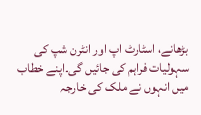بڑھانے، اسٹارٹ اپ اور انٹرن شپ کی سہولیات فراہم کی جائیں گی۔اپنے خطاب میں انہوں نے ملک کی خارجہ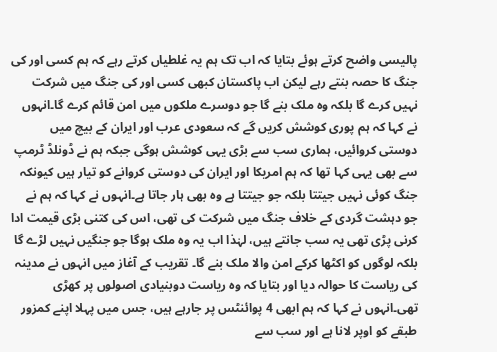پالیسی واضح کرتے ہوئے بتایا کہ اب تک ہم یہ غلطیاں کرتے رہے کہ ہم کسی اور کی جنگ کا حصہ بنتے رہے لیکن اب پاکستان کبھی کسی اور کی جنگ میں شرکت نہیں کرے گا بلکہ وہ ملک بنے گا جو دوسرے ملکوں میں امن قائم کرے گا۔انہوں نے کہا کہ ہم پوری کوشش کریں گے کہ سعودی عرب اور ایران کے بیچ میں دوستی کروائیں، ہماری سب سے بڑی یہی کوشش ہوگی جبکہ ہم نے ڈونلڈ ٹرمپ سے بھی یہی کہا تھا کہ ہم امریکا اور ایران کی دوستی کروانے کو تیار ہیں کیونکہ جنگ کوئی نہیں جیتتا بلکہ جو جیتتا ہے وہ بھی ہار جاتا ہے۔انہوں نے کہا کہ ہم نے جو دہشت گردی کے خلاف جنگ میں شرکت کی تھی، اس کی کتنی بڑی قیمت ادا کرنی پڑی تھی یہ سب جانتے ہیں، لہٰذا اب یہ وہ ملک ہوگا جو جنگیں نہیں لڑے گا بلکہ لوگوں کو اکٹھا کرکے امن والا ملک بنے گا۔ تقریب کے آغاز میں انہوں نے مدینہ کی ریاست کا حوالہ دیا اور بتایا کہ وہ ریاست دوبنیادی اصولوں پر کھڑی تھی۔انہوں نے کہا کہ ہم ابھی 4 پوائنٹس پر جارہے ہیں، جس میں پہلا اپنے کمزور طبقے کو اوپر لانا ہے اور سب سے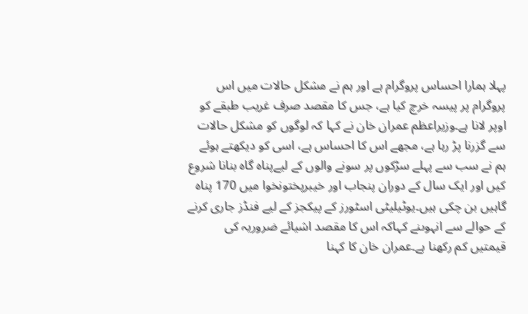پہلا ہمارا احساس پروگرام ہے اور ہم نے مشکل حالات میں اس پروگرام پر پیسہ خرچ کیا ہے، جس کا مقصد صرف غریب طبقے کو اوپر لانا ہے۔وزیراعظم عمران خان نے کہا کہ لوگوں کو مشکل حالات سے گزرنا پڑ رہا ہے، مجھے اس کا احساس ہے، اسی کو دیکھتے ہوئے ہم نے سب سے پہلے سڑکوں پر سونے والوں کے لیےپناہ گاہ بنانا شروع کیں اور ایک سال کے دوران پنجاب اور خیبرپختونخوا میں 170 پناہ گاہیں بن چکی ہیں۔یوٹیلیٹی اسٹورز کے پیکجز کے لیے فنڈز جاری کرنے کے حوالے سے انہوںنے کہاکہ اس کا مقصد اشیائے ضروریہ کی قیمتیں کم رکھنا ہے۔عمران خان کا کہنا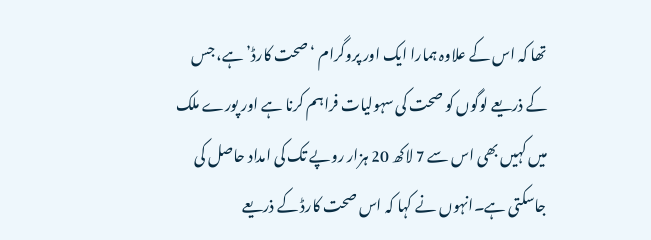تھا کہ اس کے علاوہ ہمارا ایک اور پروگرام ‘صحت کارڈ’ ہے، جس کے ذریعے لوگوں کو صحت کی سہولیات فراہم کرنا ہے اور پورے ملک میں کہیں بھی اس سے 7 لاکھ 20 ہزار روپے تک کی امداد حاصل کی جاسکتی ہے۔انہوں نے کہا کہ اس صحت کارڈ کے ذریعے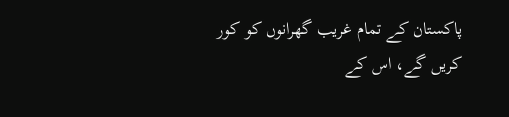پاکستان کے تمام غریب گھرانوں کو کور کریں گے، اس کے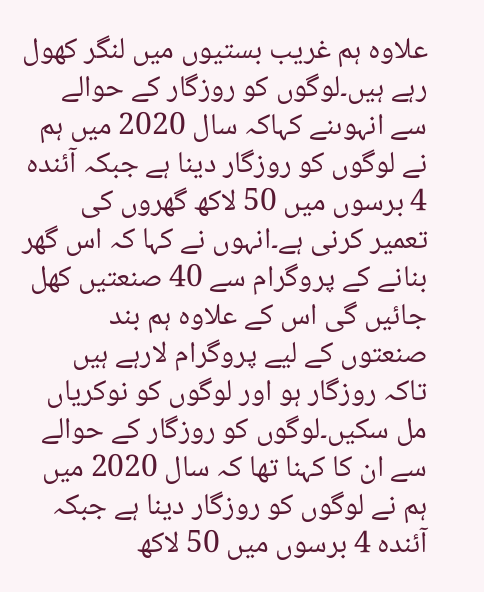علاوہ ہم غریب بستیوں میں لنگر کھول رہے ہیں۔لوگوں کو روزگار کے حوالے سے انہوںنے کہاکہ سال 2020 میں ہم نے لوگوں کو روزگار دینا ہے جبکہ آئندہ 4 برسوں میں 50 لاکھ گھروں کی تعمیر کرنی ہے۔انہوں نے کہا کہ اس گھر بنانے کے پروگرام سے 40 صنعتیں کھل جائیں گی اس کے علاوہ ہم بند صنعتوں کے لیے پروگرام لارہے ہیں تاکہ روزگار ہو اور لوگوں کو نوکریاں مل سکیں۔لوگوں کو روزگار کے حوالے سے ان کا کہنا تھا کہ سال 2020 میں ہم نے لوگوں کو روزگار دینا ہے جبکہ آئندہ 4 برسوں میں 50 لاکھ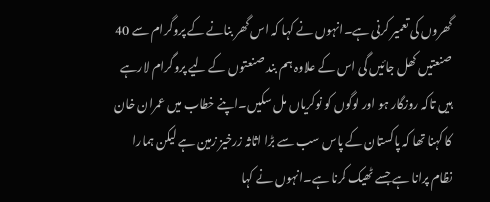گھروں کی تعمیر کرنی ہے۔انہوں نے کہا کہ اس گھر بنانے کے پروگرام سے 40 صنعتیں کھل جائیں گی اس کے علاوہ ہم بند صنعتوں کے لیے پروگرام لارہے ہیں تاکہ روزگار ہو اور لوگوں کو نوکریاں مل سکیں۔اپنے خطاب میں عمران خان کا کہنا تھا کہ پاکستان کے پاس سب سے بڑا اثاثہ زرخیز زمین ہے لیکن ہمارا نظام پرانا ہے جسے ٹھیک کرنا ہے۔انہوں نے کہا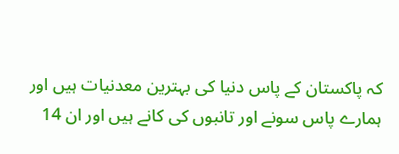کہ پاکستان کے پاس دنیا کی بہترین معدنیات ہیں اور ہمارے پاس سونے اور تانبوں کی کانے ہیں اور ان 14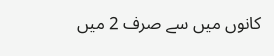کانوں میں سے صرف 2 میں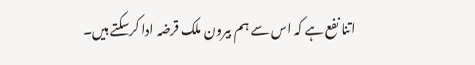اتنا نفع ہے کہ اس سے ہم بیرون ملک قرضہ ادا کرسکتے ہیں۔